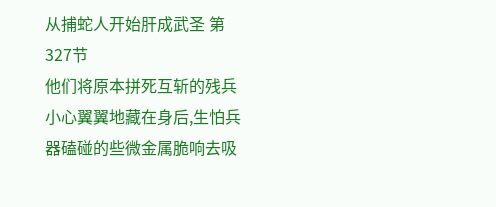从捕蛇人开始肝成武圣 第327节
他们将原本拼死互斩的残兵小心翼翼地藏在身后,生怕兵器磕碰的些微金属脆响去吸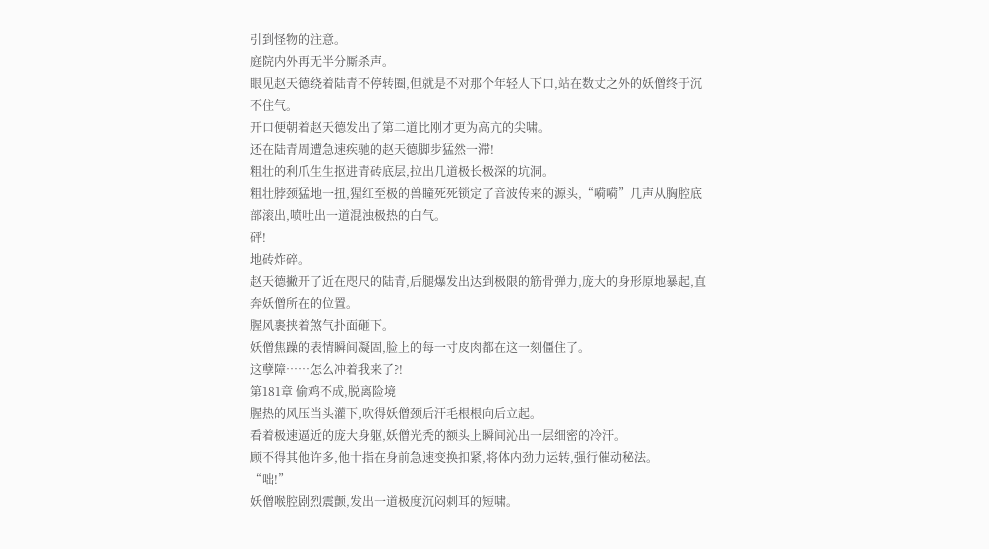引到怪物的注意。
庭院内外再无半分厮杀声。
眼见赵天德绕着陆青不停转圈,但就是不对那个年轻人下口,站在数丈之外的妖僧终于沉不住气。
开口便朝着赵天德发出了第二道比刚才更为高亢的尖啸。
还在陆青周遭急速疾驰的赵天德脚步猛然一滞!
粗壮的利爪生生抠进青砖底层,拉出几道极长极深的坑洞。
粗壮脖颈猛地一扭,猩红至极的兽瞳死死锁定了音波传来的源头,“嗬嗬”几声从胸腔底部滚出,喷吐出一道混浊极热的白气。
砰!
地砖炸碎。
赵天德撇开了近在咫尺的陆青,后腿爆发出达到极限的筋骨弹力,庞大的身形原地暴起,直奔妖僧所在的位置。
腥风裹挟着煞气扑面砸下。
妖僧焦躁的表情瞬间凝固,脸上的每一寸皮肉都在这一刻僵住了。
这孽障……怎么冲着我来了?!
第181章 偷鸡不成,脱离险境
腥热的风压当头灌下,吹得妖僧颈后汗毛根根向后立起。
看着极速逼近的庞大身躯,妖僧光秃的额头上瞬间沁出一层细密的冷汗。
顾不得其他许多,他十指在身前急速变换扣紧,将体内劲力运转,强行催动秘法。
“咄!”
妖僧喉腔剧烈震颤,发出一道极度沉闷刺耳的短啸。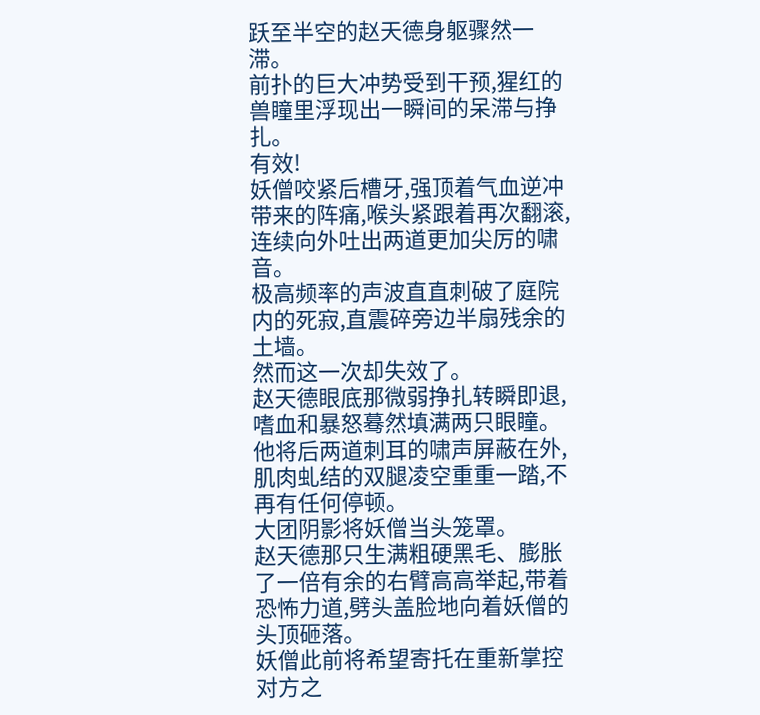跃至半空的赵天德身躯骤然一滞。
前扑的巨大冲势受到干预,猩红的兽瞳里浮现出一瞬间的呆滞与挣扎。
有效!
妖僧咬紧后槽牙,强顶着气血逆冲带来的阵痛,喉头紧跟着再次翻滚,连续向外吐出两道更加尖厉的啸音。
极高频率的声波直直刺破了庭院内的死寂,直震碎旁边半扇残余的土墙。
然而这一次却失效了。
赵天德眼底那微弱挣扎转瞬即退,嗜血和暴怒蓦然填满两只眼瞳。
他将后两道刺耳的啸声屏蔽在外,肌肉虬结的双腿凌空重重一踏,不再有任何停顿。
大团阴影将妖僧当头笼罩。
赵天德那只生满粗硬黑毛、膨胀了一倍有余的右臂高高举起,带着恐怖力道,劈头盖脸地向着妖僧的头顶砸落。
妖僧此前将希望寄托在重新掌控对方之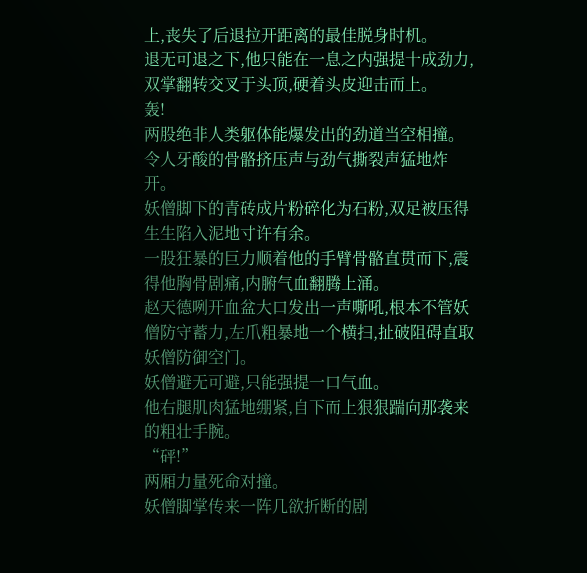上,丧失了后退拉开距离的最佳脱身时机。
退无可退之下,他只能在一息之内强提十成劲力,双掌翻转交叉于头顶,硬着头皮迎击而上。
轰!
两股绝非人类躯体能爆发出的劲道当空相撞。
令人牙酸的骨骼挤压声与劲气撕裂声猛地炸开。
妖僧脚下的青砖成片粉碎化为石粉,双足被压得生生陷入泥地寸许有余。
一股狂暴的巨力顺着他的手臂骨骼直贯而下,震得他胸骨剧痛,内腑气血翻腾上涌。
赵天德咧开血盆大口发出一声嘶吼,根本不管妖僧防守蓄力,左爪粗暴地一个横扫,扯破阻碍直取妖僧防御空门。
妖僧避无可避,只能强提一口气血。
他右腿肌肉猛地绷紧,自下而上狠狠踹向那袭来的粗壮手腕。
“砰!”
两厢力量死命对撞。
妖僧脚掌传来一阵几欲折断的剧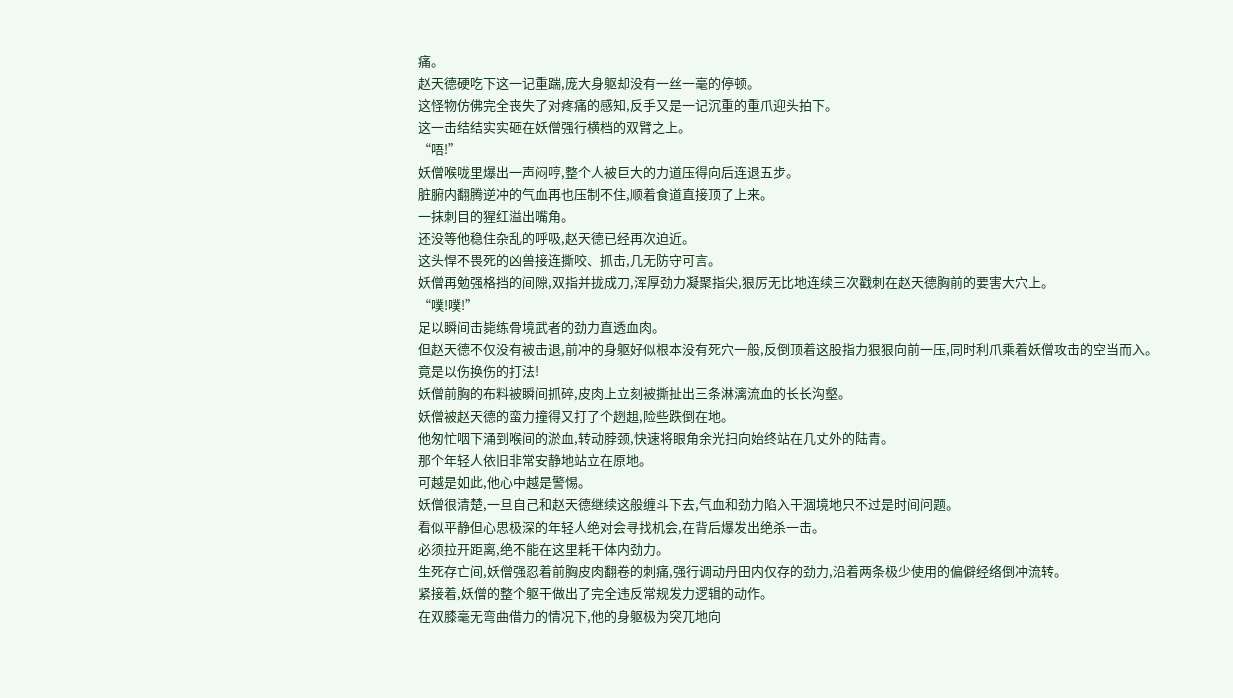痛。
赵天德硬吃下这一记重踹,庞大身躯却没有一丝一毫的停顿。
这怪物仿佛完全丧失了对疼痛的感知,反手又是一记沉重的重爪迎头拍下。
这一击结结实实砸在妖僧强行横档的双臂之上。
“唔!”
妖僧喉咙里爆出一声闷哼,整个人被巨大的力道压得向后连退五步。
脏腑内翻腾逆冲的气血再也压制不住,顺着食道直接顶了上来。
一抹刺目的猩红溢出嘴角。
还没等他稳住杂乱的呼吸,赵天德已经再次迫近。
这头悍不畏死的凶兽接连撕咬、抓击,几无防守可言。
妖僧再勉强格挡的间隙,双指并拢成刀,浑厚劲力凝聚指尖,狠厉无比地连续三次戳刺在赵天德胸前的要害大穴上。
“噗!噗!”
足以瞬间击毙练骨境武者的劲力直透血肉。
但赵天德不仅没有被击退,前冲的身躯好似根本没有死穴一般,反倒顶着这股指力狠狠向前一压,同时利爪乘着妖僧攻击的空当而入。
竟是以伤换伤的打法!
妖僧前胸的布料被瞬间抓碎,皮肉上立刻被撕扯出三条淋漓流血的长长沟壑。
妖僧被赵天德的蛮力撞得又打了个趔趄,险些跌倒在地。
他匆忙咽下涌到喉间的淤血,转动脖颈,快速将眼角余光扫向始终站在几丈外的陆青。
那个年轻人依旧非常安静地站立在原地。
可越是如此,他心中越是警惕。
妖僧很清楚,一旦自己和赵天德继续这般缠斗下去,气血和劲力陷入干涸境地只不过是时间问题。
看似平静但心思极深的年轻人绝对会寻找机会,在背后爆发出绝杀一击。
必须拉开距离,绝不能在这里耗干体内劲力。
生死存亡间,妖僧强忍着前胸皮肉翻卷的刺痛,强行调动丹田内仅存的劲力,沿着两条极少使用的偏僻经络倒冲流转。
紧接着,妖僧的整个躯干做出了完全违反常规发力逻辑的动作。
在双膝毫无弯曲借力的情况下,他的身躯极为突兀地向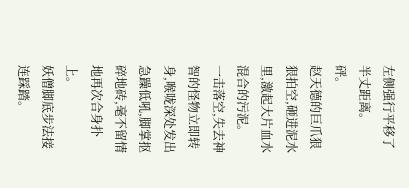左侧强行平移了半丈距离。
砰。
赵天德的巨爪狠狠拍空,砸进泥水里,激起大片血水混合的污泥。
一击落空,失去神智的怪物立即转身,喉咙深处发出急躁低吼,脚掌抠碎地砖,毫不留情地再次合身扑上。
妖僧脚底步法接连踩踏。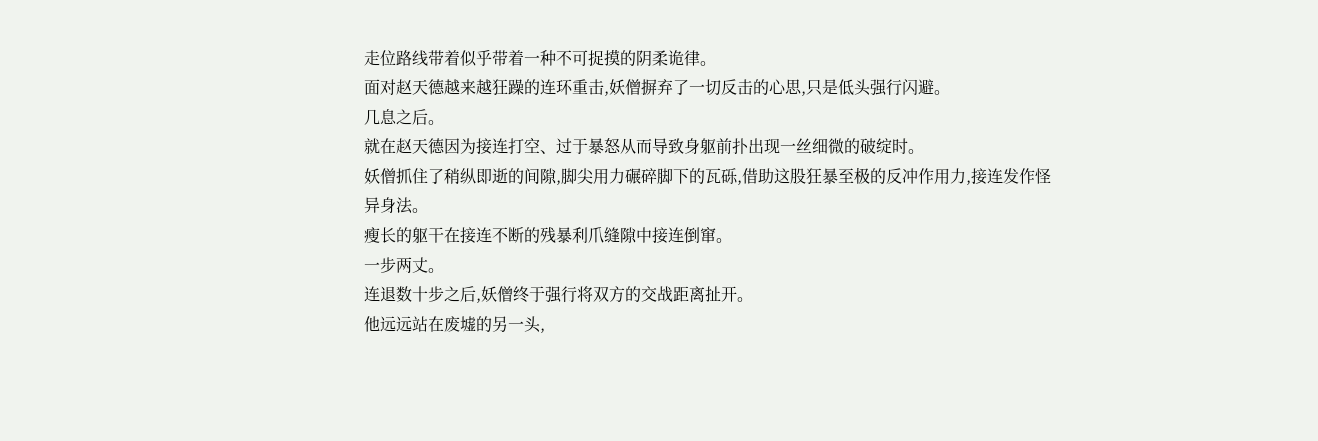走位路线带着似乎带着一种不可捉摸的阴柔诡律。
面对赵天德越来越狂躁的连环重击,妖僧摒弃了一切反击的心思,只是低头强行闪避。
几息之后。
就在赵天德因为接连打空、过于暴怒从而导致身躯前扑出现一丝细微的破绽时。
妖僧抓住了稍纵即逝的间隙,脚尖用力碾碎脚下的瓦砾,借助这股狂暴至极的反冲作用力,接连发作怪异身法。
瘦长的躯干在接连不断的残暴利爪缝隙中接连倒窜。
一步两丈。
连退数十步之后,妖僧终于强行将双方的交战距离扯开。
他远远站在废墟的另一头,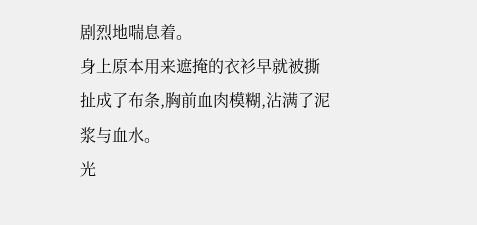剧烈地喘息着。
身上原本用来遮掩的衣衫早就被撕扯成了布条,胸前血肉模糊,沾满了泥浆与血水。
光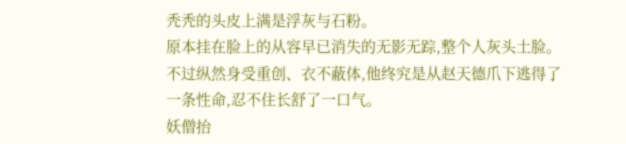秃秃的头皮上满是浮灰与石粉。
原本挂在脸上的从容早已消失的无影无踪,整个人灰头土脸。
不过纵然身受重创、衣不蔽体,他终究是从赵天德爪下逃得了一条性命,忍不住长舒了一口气。
妖僧抬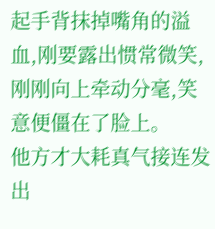起手背抹掉嘴角的溢血,刚要露出惯常微笑,刚刚向上牵动分毫,笑意便僵在了脸上。
他方才大耗真气接连发出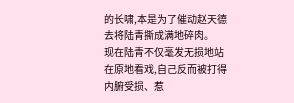的长啸,本是为了催动赵天德去将陆青撕成满地碎肉。
现在陆青不仅毫发无损地站在原地看戏,自己反而被打得内腑受损、惹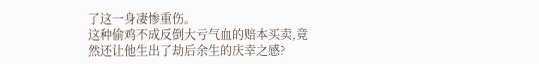了这一身凄惨重伤。
这种偷鸡不成反倒大亏气血的赔本买卖,竟然还让他生出了劫后余生的庆幸之感?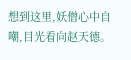想到这里,妖僧心中自嘲,目光看向赵天德。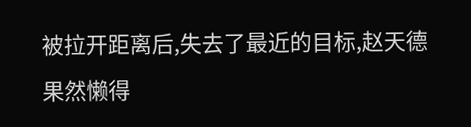被拉开距离后,失去了最近的目标,赵天德果然懒得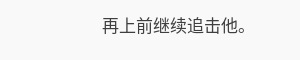再上前继续追击他。